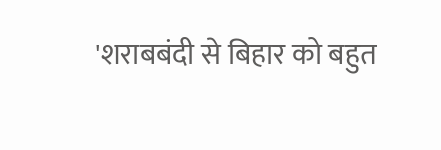'शराबबंदी से बिहार को बहुत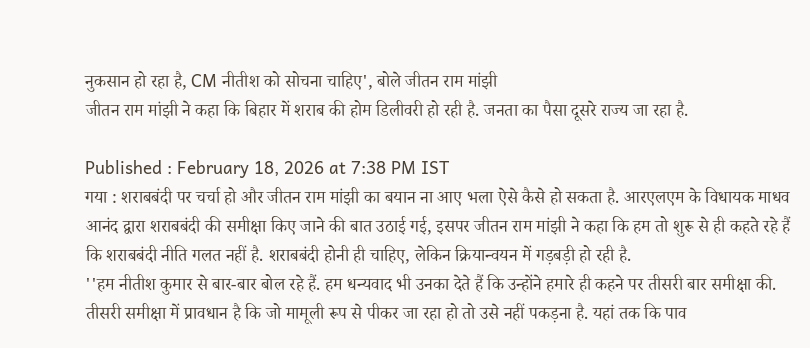नुकसान हो रहा है, CM नीतीश को सोचना चाहिए', बोले जीतन राम मांझी
जीतन राम मांझी ने कहा कि बिहार में शराब की होम डिलीवरी हो रही है. जनता का पैसा दूसरे राज्य जा रहा है.

Published : February 18, 2026 at 7:38 PM IST
गया : शराबबंदी पर चर्चा हो और जीतन राम मांझी का बयान ना आए भला ऐसे कैसे हो सकता है. आरएलएम के विधायक माधव आनंद द्वारा शराबबंदी की समीक्षा किए जाने की बात उठाई गई, इसपर जीतन राम मांझी ने कहा कि हम तो शुरू से ही कहते रहे हैं कि शराबबंदी नीति गलत नहीं है. शराबबंदी होनी ही चाहिए, लेकिन क्रियान्वयन में गड़बड़ी हो रही है.
''हम नीतीश कुमार से बार-बार बोल रहे हैं. हम धन्यवाद भी उनका देते हैं कि उन्होंने हमारे ही कहने पर तीसरी बार समीक्षा की. तीसरी समीक्षा में प्रावधान है कि जो मामूली रूप से पीकर जा रहा हो तो उसे नहीं पकड़ना है. यहां तक कि पाव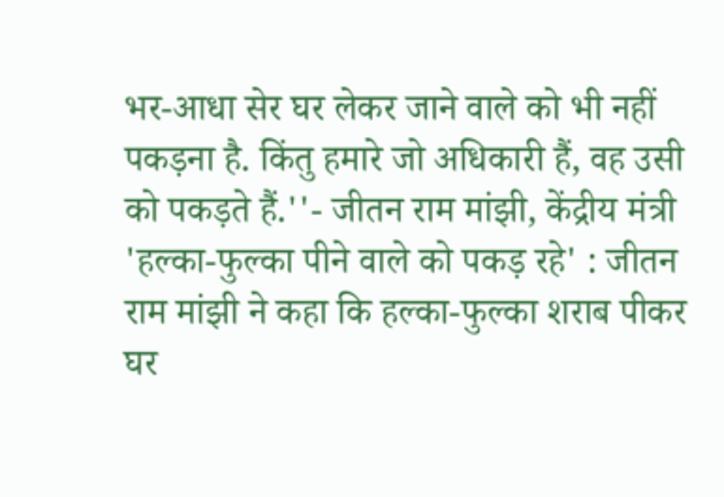भर-आधा सेर घर लेकर जाने वाले को भी नहीं पकड़ना है. किंतु हमारे जो अधिकारी हैं, वह उसी को पकड़ते हैं.''- जीतन राम मांझी, केंद्रीय मंत्री
'हल्का-फुल्का पीने वाले को पकड़ रहे' : जीतन राम मांझी ने कहा कि हल्का-फुल्का शराब पीकर घर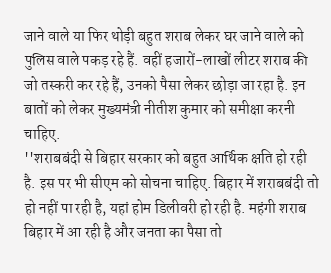जाने वाले या फिर थोड़ी बहुत शराब लेकर घर जाने वाले को पुलिस वाले पकड़ रहे हैं. वहीं हजारों-लाखों लीटर शराब की जो तस्करी कर रहे हैं, उनको पैसा लेकर छोड़ा जा रहा है. इन बातों को लेकर मुख्यमंत्री नीतीश कुमार को समीक्षा करनी चाहिए.
''शराबबंदी से बिहार सरकार को बहुत आर्थिक क्षति हो रही है. इस पर भी सीएम को सोचना चाहिए. बिहार में शराबबंदी तो हो नहीं पा रही है, यहां होम डिलीवरी हो रही है. महंगी शराब बिहार में आ रही है और जनता का पैसा तो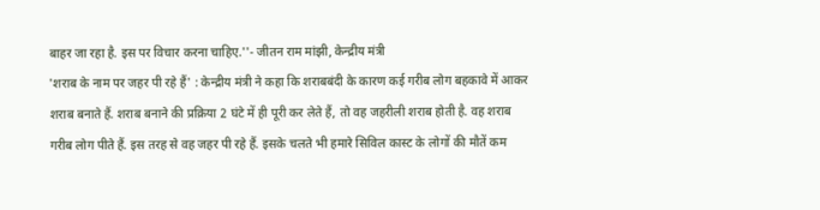बाहर जा रहा है. इस पर विचार करना चाहिए.''- जीतन राम मांझी, केन्द्रीय मंत्री
'शराब के नाम पर जहर पी रहे हैं' : केन्द्रीय मंत्री ने कहा कि शराबबंदी के कारण कई गरीब लोग बहकावे में आकर शराब बनाते हैं. शराब बनाने की प्रक्रिया 2 घंटे में ही पूरी कर लेते हैं, तो वह जहरीली शराब होती है. वह शराब गरीब लोग पीते हैं. इस तरह से वह जहर पी रहे हैं. इसके चलते भी हमारे सिविल कास्ट के लोगों की मौतें कम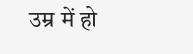उम्र में हो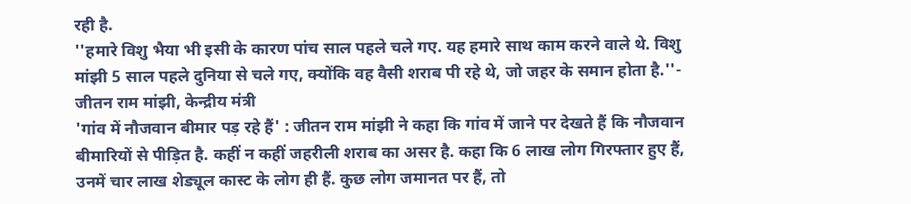रही है.
''हमारे विशु भैया भी इसी के कारण पांच साल पहले चले गए. यह हमारे साथ काम करने वाले थे. विशु मांझी 5 साल पहले दुनिया से चले गए, क्योंकि वह वैसी शराब पी रहे थे, जो जहर के समान होता है.''- जीतन राम मांझी, केन्द्रीय मंत्री
'गांव में नौजवान बीमार पड़ रहे हैं' : जीतन राम मांझी ने कहा कि गांव में जाने पर देखते हैं कि नौजवान बीमारियों से पीड़ित है. कहीं न कहीं जहरीली शराब का असर है. कहा कि 6 लाख लोग गिरफ्तार हुए हैं, उनमें चार लाख शेड्यूल कास्ट के लोग ही हैं. कुछ लोग जमानत पर हैं, तो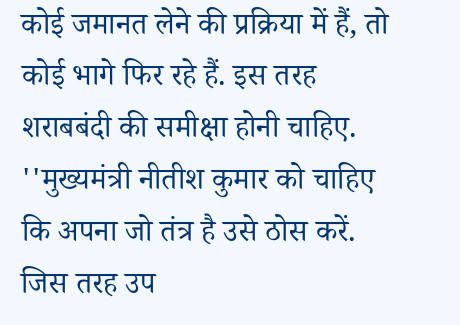कोई जमानत लेने की प्रक्रिया में हैं, तो कोई भागे फिर रहे हैं. इस तरह शराबबंदी की समीक्षा होनी चाहिए.
''मुख्यमंत्री नीतीश कुमार को चाहिए कि अपना जो तंत्र है उसे ठोस करें. जिस तरह उप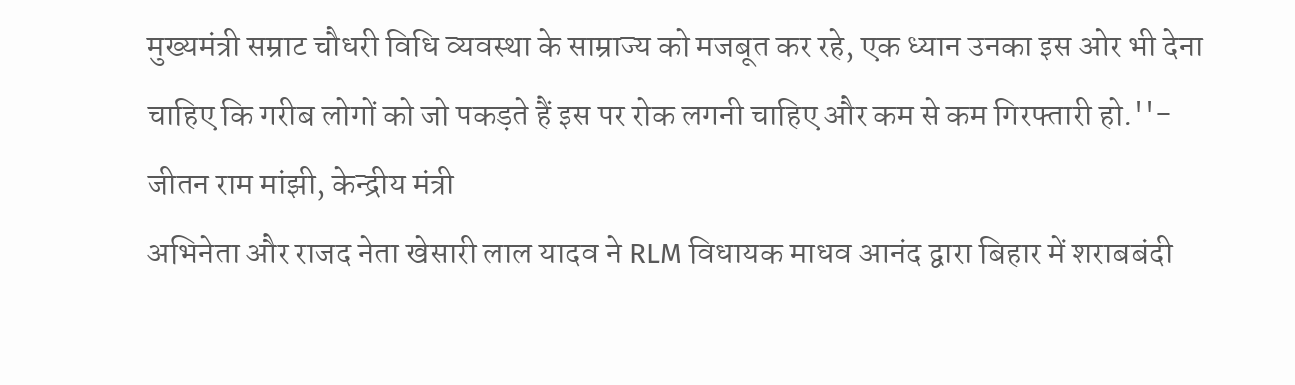मुख्यमंत्री सम्राट चौधरी विधि व्यवस्था के साम्राज्य को मजबूत कर रहे, एक ध्यान उनका इस ओर भी देना चाहिए कि गरीब लोगों को जो पकड़ते हैं इस पर रोक लगनी चाहिए और कम से कम गिरफ्तारी हो.''- जीतन राम मांझी, केन्द्रीय मंत्री
अभिनेता और राजद नेता खेसारी लाल यादव ने RLM विधायक माधव आनंद द्वारा बिहार में शराबबंदी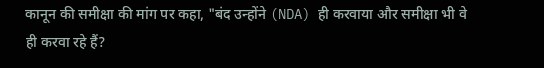कानून की समीक्षा की मांग पर कहा, "बंद उन्होंने (NDA) ही करवाया और समीक्षा भी वे ही करवा रहे हैं?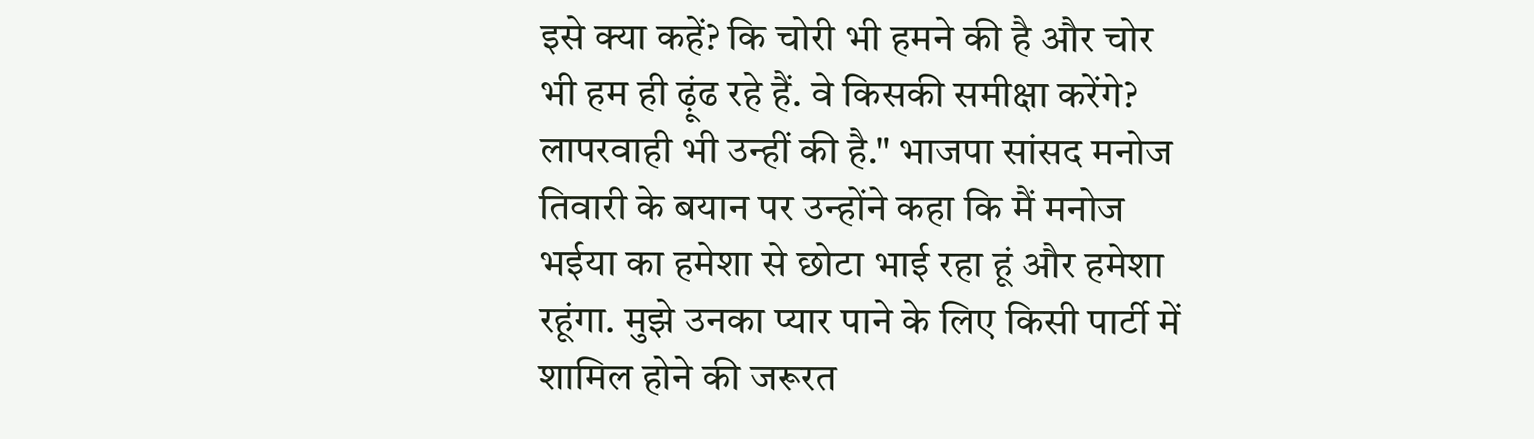इसे क्या कहें? कि चोरी भी हमने की है और चोर भी हम ही ढ़ूंढ रहे हैं. वे किसकी समीक्षा करेंगे? लापरवाही भी उन्हीं की है." भाजपा सांसद मनोज तिवारी के बयान पर उन्होंने कहा कि मैं मनोज भईया का हमेशा से छोटा भाई रहा हूं और हमेशा रहूंगा. मुझे उनका प्यार पाने के लिए किसी पार्टी में शामिल होने की जरूरत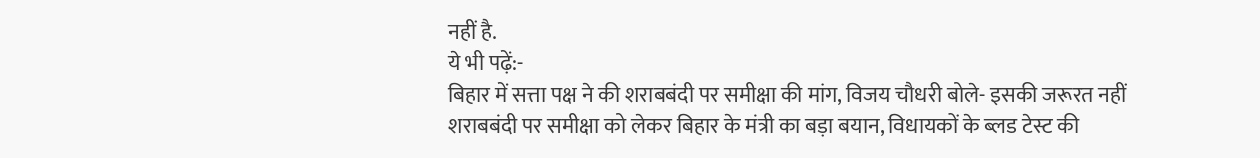नहीं है.
ये भी पढ़ें:-
बिहार में सत्ता पक्ष ने की शराबबंदी पर समीक्षा की मांग, विजय चौधरी बोले- इसकी जरूरत नहीं
शराबबंदी पर समीक्षा को लेकर बिहार के मंत्री का बड़ा बयान, विधायकों के ब्लड टेस्ट की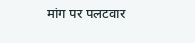मांग पर पलटवार